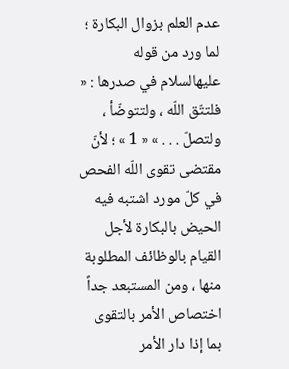عدم العلم بزوال البكارة ؛ لما ورد من قوله عليهالسلام في صدرها : « فلتتّق اللّه ، ولتتوضّأ ، ولتصلّ . . . » « 1 » ؛ لأنّ مقتضى تقوى اللّه الفحص في كلّ مورد اشتبه فيه الحيض بالبكارة لأجل القيام بالوظائف المطلوبة منها ، ومن المستبعد جداً اختصاص الأمر بالتقوى بما إذا دار الأمر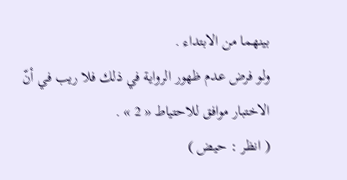بينهما من الابتداء .
ولو فرض عدم ظهور الرواية في ذلك فلا ريب في أنّ الاختبار موافق للاحتياط « 2 » .
( انظر : حيض )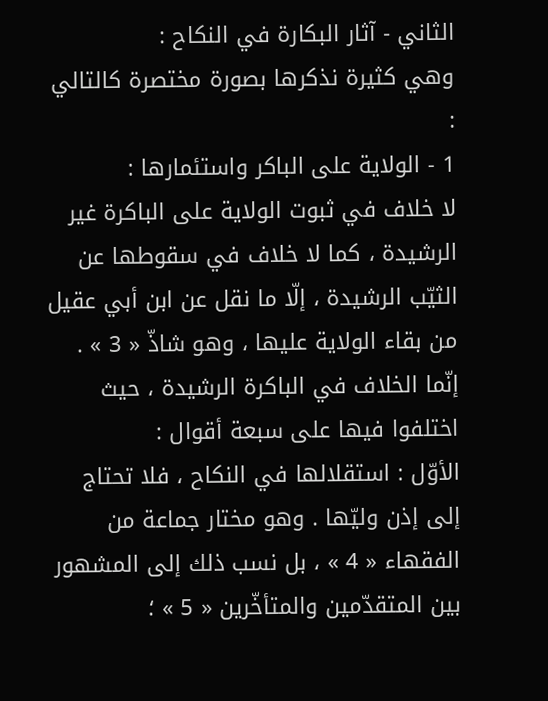الثاني - آثار البكارة في النكاح :
وهي كثيرة نذكرها بصورة مختصرة كالتالي :
1 - الولاية على الباكر واستئمارها :
لا خلاف في ثبوت الولاية على الباكرة غير الرشيدة ، كما لا خلاف في سقوطها عن الثيّب الرشيدة ، إلّا ما نقل عن ابن أبي عقيل من بقاء الولاية عليها ، وهو شاذّ « 3 » .
إنّما الخلاف في الباكرة الرشيدة ، حيث اختلفوا فيها على سبعة أقوال :
الأوّل : استقلالها في النكاح ، فلا تحتاج إلى إذن وليّها . وهو مختار جماعة من الفقهاء « 4 » ، بل نسب ذلك إلى المشهور بين المتقدّمين والمتأخّرين « 5 » ؛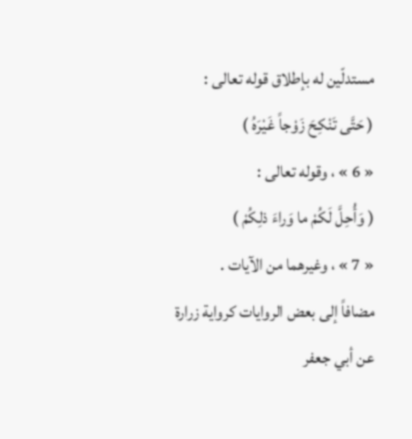مستدلّين له بإطلاق قوله تعالى :
( حَتَّى تَنْكِحَ زَوْجاً غَيْرَهُ )
« 6 » ، وقوله تعالى :
( وَأُحِلَّ لَكُمْ ما وَراءَ ذلِكُمْ )
« 7 » ، وغيرهما من الآيات .
مضافاً إلى بعض الروايات كرواية زرارة عن أبي جعفر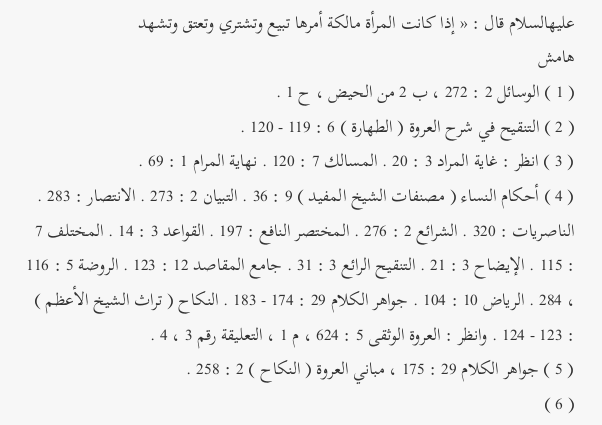عليهالسلام قال : « إذا كانت المرأة مالكة أمرها تبيع وتشتري وتعتق وتشهد
هامش
( 1 ) الوسائل 2 : 272 ، ب 2 من الحيض ، ح 1 .
( 2 ) التنقيح في شرح العروة ( الطهارة ) 6 : 119 - 120 .
( 3 ) انظر : غاية المراد 3 : 20 . المسالك 7 : 120 . نهاية المرام 1 : 69 .
( 4 ) أحكام النساء ( مصنفات الشيخ المفيد ) 9 : 36 . التبيان 2 : 273 . الانتصار : 283 . الناصريات : 320 . الشرائع 2 : 276 . المختصر النافع : 197 . القواعد 3 : 14 . المختلف 7 : 115 . الإيضاح 3 : 21 . التنقيح الرائع 3 : 31 . جامع المقاصد 12 : 123 . الروضة 5 : 116 ، 284 . الرياض 10 : 104 . جواهر الكلام 29 : 174 - 183 . النكاح ( تراث الشيخ الأعظم ) : 123 - 124 . وانظر : العروة الوثقى 5 : 624 ، م 1 ، التعليقة رقم 3 ، 4 .
( 5 ) جواهر الكلام 29 : 175 ، مباني العروة ( النكاح ) 2 : 258 .
( 6 )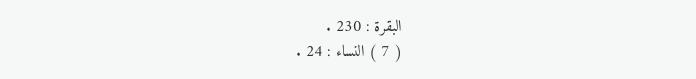البقرة : 230 .
( 7 ) النساء : 24 .